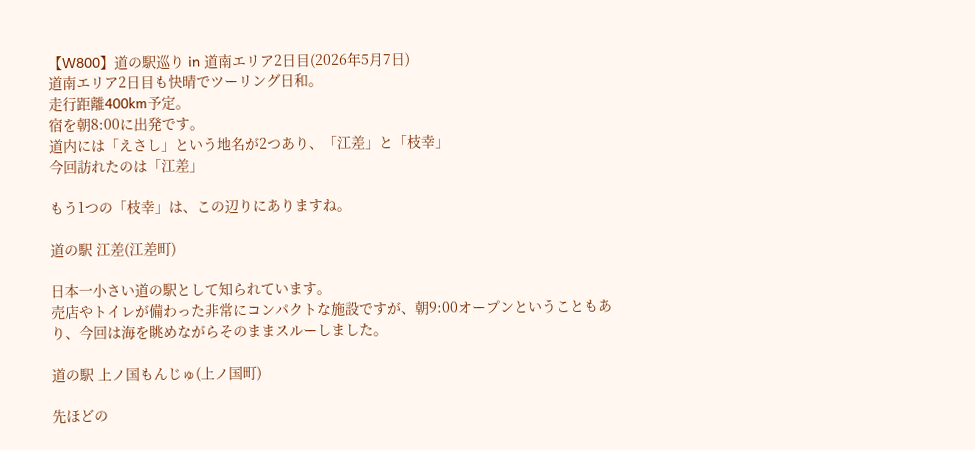【W800】道の駅巡り in 道南エリア2日目(2026年5月7日)
道南エリア2日目も快晴でツーリング日和。
走行距離400km予定。
宿を朝8:00に出発です。
道内には「えさし」という地名が2つあり、「江差」と「枝幸」
今回訪れたのは「江差」

もう1つの「枝幸」は、この辺りにありますね。

道の駅 江差(江差町)

日本一小さい道の駅として知られています。
売店やトイレが備わった非常にコンパクトな施設ですが、朝9:00オープンということもあり、今回は海を眺めながらそのままスルーしました。

道の駅 上ノ国もんじゅ(上ノ国町)

先ほどの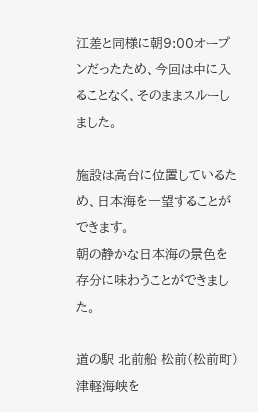江差と同様に朝9:00オープンだったため、今回は中に入ることなく、そのままスルーしました。

施設は高台に位置しているため、日本海を一望することができます。
朝の静かな日本海の景色を存分に味わうことができました。

道の駅 北前船 松前(松前町)
津軽海峡を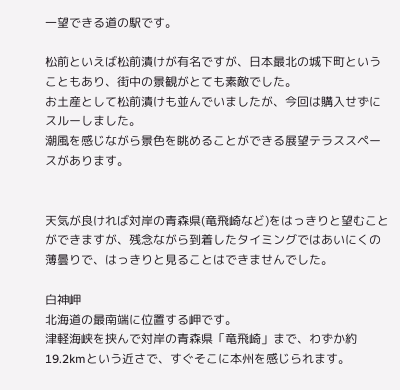一望できる道の駅です。

松前といえば松前漬けが有名ですが、日本最北の城下町ということもあり、街中の景観がとても素敵でした。
お土産として松前漬けも並んでいましたが、今回は購入せずにスルーしました。
潮風を感じながら景色を眺めることができる展望テラススペースがあります。


天気が良ければ対岸の青森県(竜飛崎など)をはっきりと望むことができますが、残念ながら到着したタイミングではあいにくの薄曇りで、はっきりと見ることはできませんでした。

白神岬
北海道の最南端に位置する岬です。
津軽海峡を挟んで対岸の青森県「竜飛崎」まで、わずか約19.2kmという近さで、すぐそこに本州を感じられます。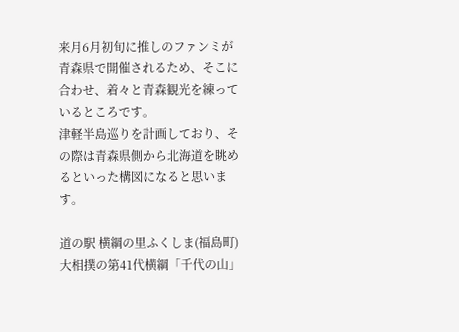来月6月初旬に推しのファンミが青森県で開催されるため、そこに合わせ、着々と青森観光を練っているところです。
津軽半島巡りを計画しており、その際は青森県側から北海道を眺めるといった構図になると思います。

道の駅 横綱の里ふくしま(福島町)
大相撲の第41代横綱「千代の山」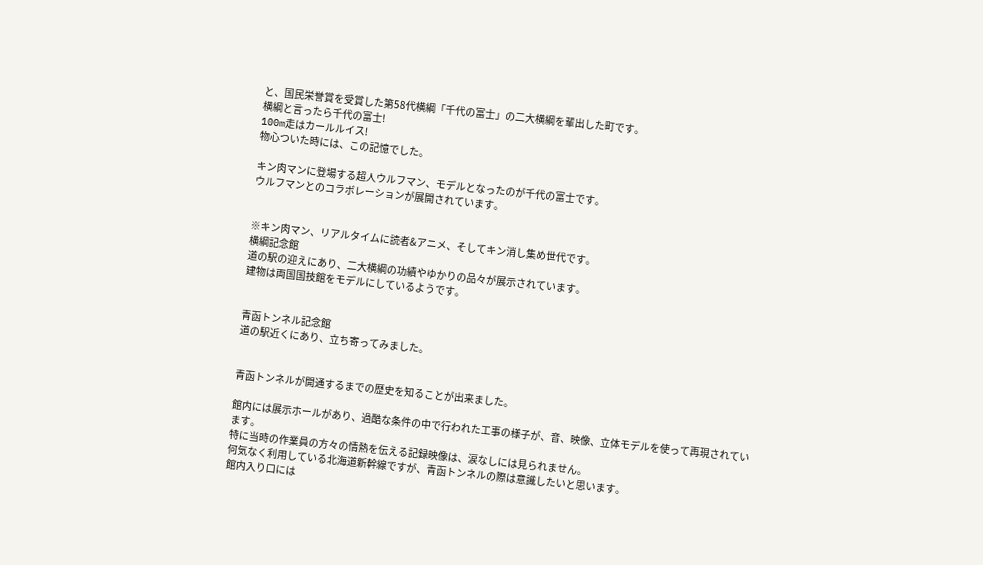と、国民栄誉賞を受賞した第58代横綱「千代の富士」の二大横綱を輩出した町です。
横綱と言ったら千代の富士!
100m走はカールルイス!
物心ついた時には、この記憶でした。

キン肉マンに登場する超人ウルフマン、モデルとなったのが千代の富士です。
ウルフマンとのコラボレーションが展開されています。


※キン肉マン、リアルタイムに読者&アニメ、そしてキン消し集め世代です。
横綱記念館
道の駅の迎えにあり、二大横綱の功績やゆかりの品々が展示されています。
建物は両国国技館をモデルにしているようです。


青函トンネル記念館
道の駅近くにあり、立ち寄ってみました。


青函トンネルが開通するまでの歴史を知ることが出来ました。

館内には展示ホールがあり、過酷な条件の中で行われた工事の様子が、音、映像、立体モデルを使って再現されています。
特に当時の作業員の方々の情熱を伝える記録映像は、涙なしには見られません。
何気なく利用している北海道新幹線ですが、青函トンネルの際は意識したいと思います。
館内入り口には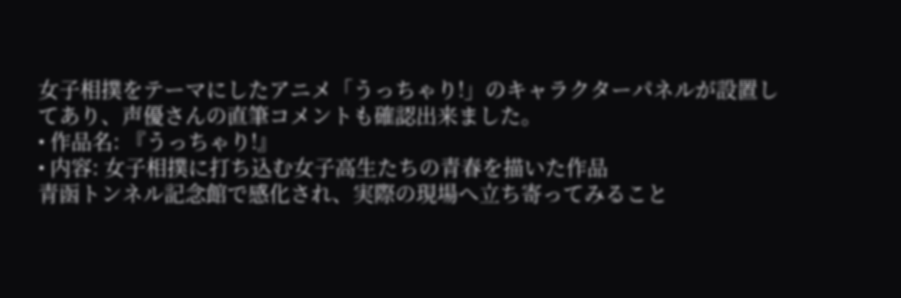女子相撲をテーマにしたアニメ「うっちゃり!」のキャラクターパネルが設置してあり、声優さんの直筆コメントも確認出来ました。
• 作品名: 『うっちゃり!』
• 内容: 女子相撲に打ち込む女子高生たちの青春を描いた作品
青函トンネル記念館で感化され、実際の現場へ立ち寄ってみること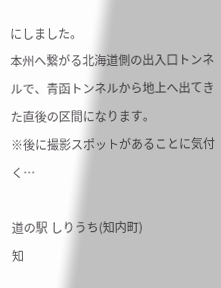にしました。
本州へ繋がる北海道側の出入口トンネルで、青函トンネルから地上へ出てきた直後の区間になります。
※後に撮影スポットがあることに気付く…

道の駅 しりうち(知内町)
知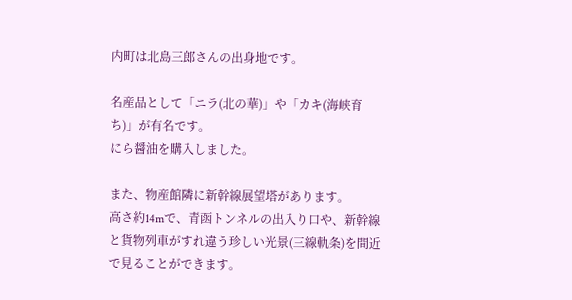内町は北島三郎さんの出身地です。

名産品として「ニラ(北の華)」や「カキ(海峡育ち)」が有名です。
にら醤油を購入しました。

また、物産館隣に新幹線展望塔があります。
高さ約14mで、青函トンネルの出入り口や、新幹線と貨物列車がすれ違う珍しい光景(三線軌条)を間近で見ることができます。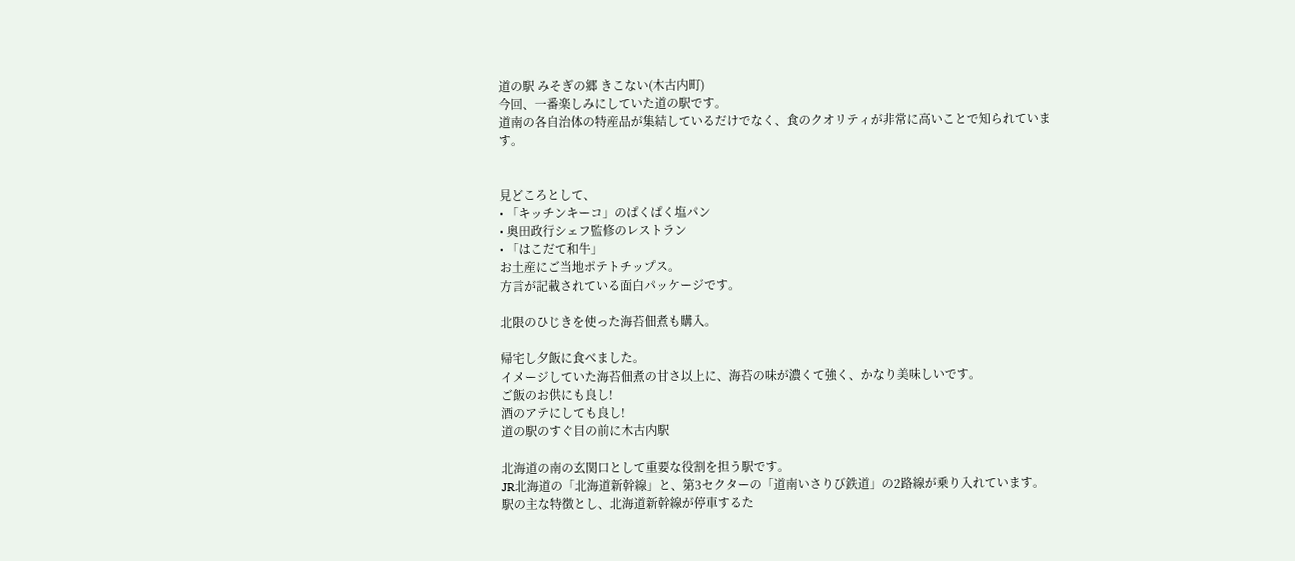道の駅 みそぎの郷 きこない(木古内町)
今回、一番楽しみにしていた道の駅です。
道南の各自治体の特産品が集結しているだけでなく、食のクオリティが非常に高いことで知られています。


見どころとして、
• 「キッチンキーコ」のぱくぱく塩パン
• 奥田政行シェフ監修のレストラン
• 「はこだて和牛」
お土産にご当地ポテトチップス。
方言が記載されている面白パッケージです。

北限のひじきを使った海苔佃煮も購入。

帰宅し夕飯に食べました。
イメージしていた海苔佃煮の甘さ以上に、海苔の味が濃くて強く、かなり美味しいです。
ご飯のお供にも良し!
酒のアテにしても良し!
道の駅のすぐ目の前に木古内駅

北海道の南の玄関口として重要な役割を担う駅です。
JR北海道の「北海道新幹線」と、第3セクターの「道南いさりび鉄道」の2路線が乗り入れています。
駅の主な特徴とし、北海道新幹線が停車するた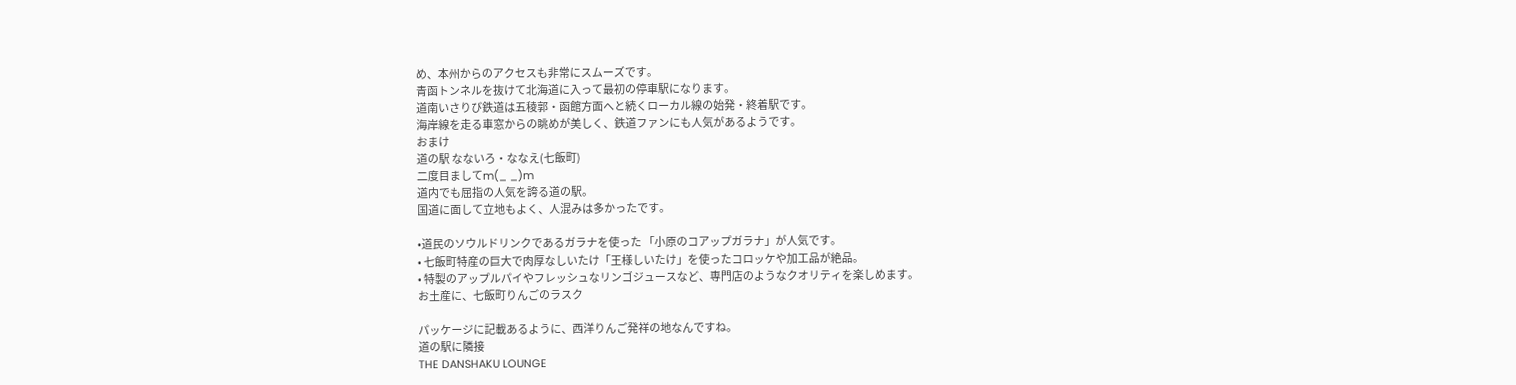め、本州からのアクセスも非常にスムーズです。
青函トンネルを抜けて北海道に入って最初の停車駅になります。
道南いさりび鉄道は五稜郭・函館方面へと続くローカル線の始発・終着駅です。
海岸線を走る車窓からの眺めが美しく、鉄道ファンにも人気があるようです。
おまけ
道の駅 なないろ・ななえ(七飯町)
二度目ましてm(_ _)m
道内でも屈指の人気を誇る道の駅。
国道に面して立地もよく、人混みは多かったです。

•道民のソウルドリンクであるガラナを使った 「小原のコアップガラナ」が人気です。
• 七飯町特産の巨大で肉厚なしいたけ「王様しいたけ」を使ったコロッケや加工品が絶品。
• 特製のアップルパイやフレッシュなリンゴジュースなど、専門店のようなクオリティを楽しめます。
お土産に、七飯町りんごのラスク

パッケージに記載あるように、西洋りんご発祥の地なんですね。
道の駅に隣接
THE DANSHAKU LOUNGE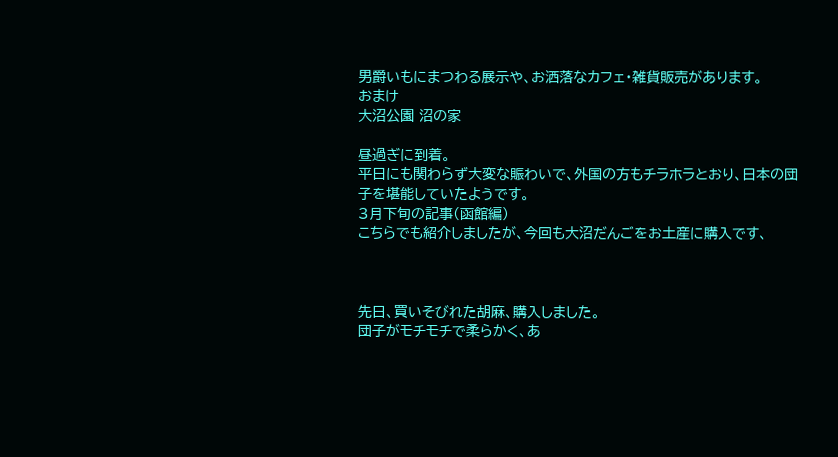男爵いもにまつわる展示や、お洒落なカフェ・雑貨販売があります。
おまけ
大沼公園 沼の家

昼過ぎに到着。
平日にも関わらず大変な賑わいで、外国の方もチラホラとおり、日本の団子を堪能していたようです。
3月下旬の記事(函館編)
こちらでも紹介しましたが、今回も大沼だんごをお土産に購入です、



先日、買いそびれた胡麻、購入しました。
団子がモチモチで柔らかく、あ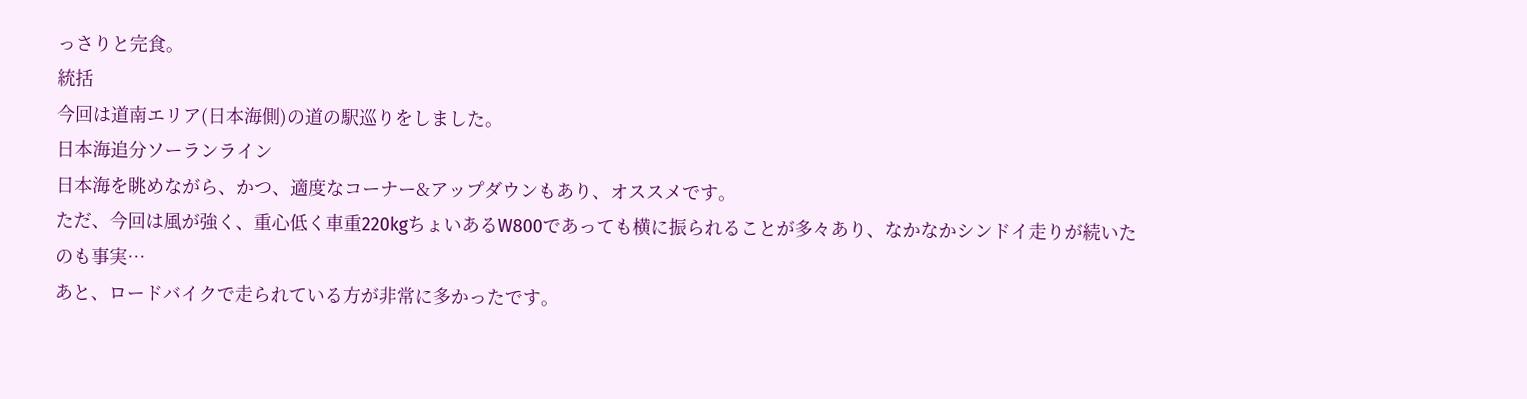っさりと完食。
統括
今回は道南エリア(日本海側)の道の駅巡りをしました。
日本海追分ソーランライン
日本海を眺めながら、かつ、適度なコーナー&アップダウンもあり、オススメです。
ただ、今回は風が強く、重心低く車重220kgちょいあるW800であっても横に振られることが多々あり、なかなかシンドイ走りが続いたのも事実…
あと、ロードバイクで走られている方が非常に多かったです。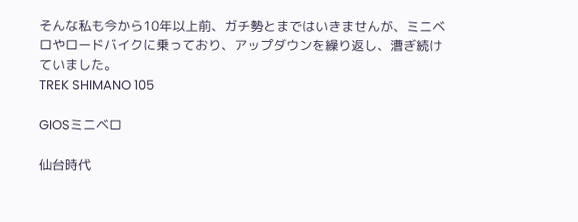そんな私も今から10年以上前、ガチ勢とまではいきませんが、ミニベロやロードバイクに乗っており、アップダウンを繰り返し、漕ぎ続けていました。
TREK SHIMANO 105

GIOSミニベロ

仙台時代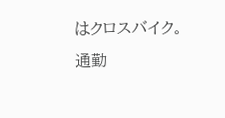はクロスバイク。
通勤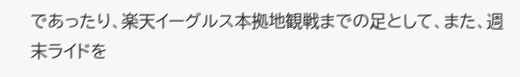であったり、楽天イーグルス本拠地観戦までの足として、また、週末ライドを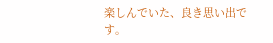楽しんでいた、良き思い出です。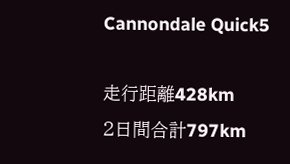Cannondale Quick5

走行距離428km
2日間合計797km